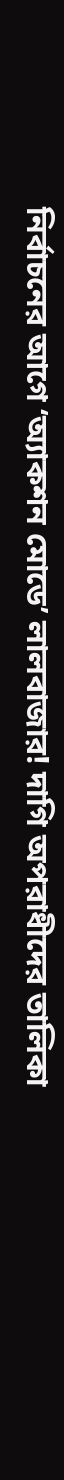নির্বাচনের আগে ‘অ্যাকশন মোডে’ লালবাজার! দাগি অপরাধীদের তালিকা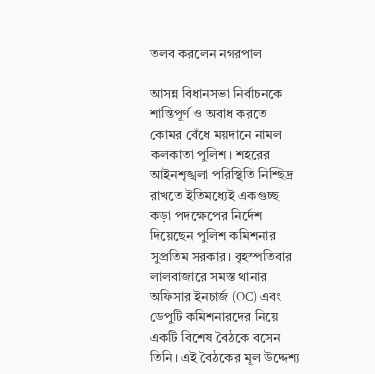তলব করলেন নগরপাল

আসন্ন বিধানসভা নির্বাচনকে শান্তিপূর্ণ ও অবাধ করতে কোমর বেঁধে ময়দানে নামল কলকাতা পুলিশ। শহরের আইনশৃঙ্খলা পরিস্থিতি নিশ্ছিদ্র রাখতে ইতিমধ্যেই একগুচ্ছ কড়া পদক্ষেপের নির্দেশ দিয়েছেন পুলিশ কমিশনার সুপ্রতিম সরকার। বৃহস্পতিবার লালবাজারে সমস্ত থানার অফিসার ইনচার্জ (OC) এবং ডেপুটি কমিশনারদের নিয়ে একটি বিশেষ বৈঠকে বসেন তিনি। এই বৈঠকের মূল উদ্দেশ্য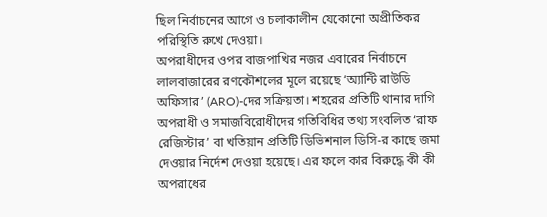ছিল নির্বাচনের আগে ও চলাকালীন যেকোনো অপ্রীতিকর পরিস্থিতি রুখে দেওয়া।
অপরাধীদের ওপর বাজপাখির নজর এবারের নির্বাচনে লালবাজারের রণকৌশলের মূলে রয়েছে ‘অ্যান্টি রাউডি অফিসার’ (ARO)-দের সক্রিয়তা। শহরের প্রতিটি থানার দাগি অপরাধী ও সমাজবিরোধীদের গতিবিধির তথ্য সংবলিত ‘রাফ রেজিস্টার’ বা খতিয়ান প্রতিটি ডিভিশনাল ডিসি-র কাছে জমা দেওয়ার নির্দেশ দেওয়া হয়েছে। এর ফলে কার বিরুদ্ধে কী কী অপরাধের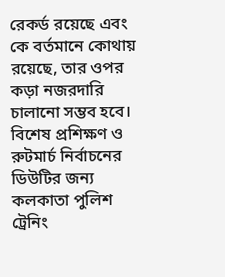রেকর্ড রয়েছে এবং কে বর্তমানে কোথায় রয়েছে, তার ওপর কড়া নজরদারি চালানো সম্ভব হবে।
বিশেষ প্রশিক্ষণ ও রুটমার্চ নির্বাচনের ডিউটির জন্য কলকাতা পুলিশ ট্রেনিং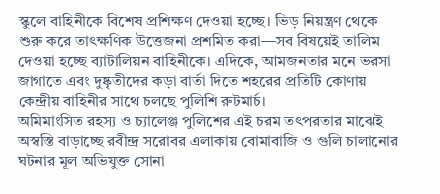স্কুলে বাহিনীকে বিশেষ প্রশিক্ষণ দেওয়া হচ্ছে। ভিড় নিয়ন্ত্রণ থেকে শুরু করে তাৎক্ষণিক উত্তেজনা প্রশমিত করা—সব বিষয়েই তালিম দেওয়া হচ্ছে ব্যাটালিয়ন বাহিনীকে। এদিকে, আমজনতার মনে ভরসা জাগাতে এবং দুষ্কৃতীদের কড়া বার্তা দিতে শহরের প্রতিটি কোণায় কেন্দ্রীয় বাহিনীর সাথে চলছে পুলিশি রুটমার্চ।
অমিমাংসিত রহস্য ও চ্যালেঞ্জ পুলিশের এই চরম তৎপরতার মাঝেই অস্বস্তি বাড়াচ্ছে রবীন্দ্র সরোবর এলাকায় বোমাবাজি ও গুলি চালানোর ঘটনার মূল অভিযুক্ত সোনা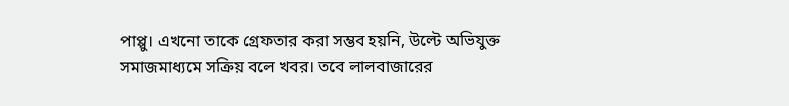পাপ্পু। এখনো তাকে গ্রেফতার করা সম্ভব হয়নি, উল্টে অভিযুক্ত সমাজমাধ্যমে সক্রিয় বলে খবর। তবে লালবাজারের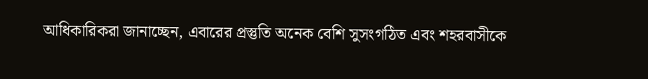আধিকারিকরা জানাচ্ছেন, এবারের প্রস্তুতি অনেক বেশি সুসংগঠিত এবং শহরবাসীকে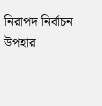নিরাপদ নির্বাচন উপহার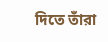দিতে তাঁরা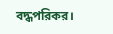বদ্ধপরিকর।